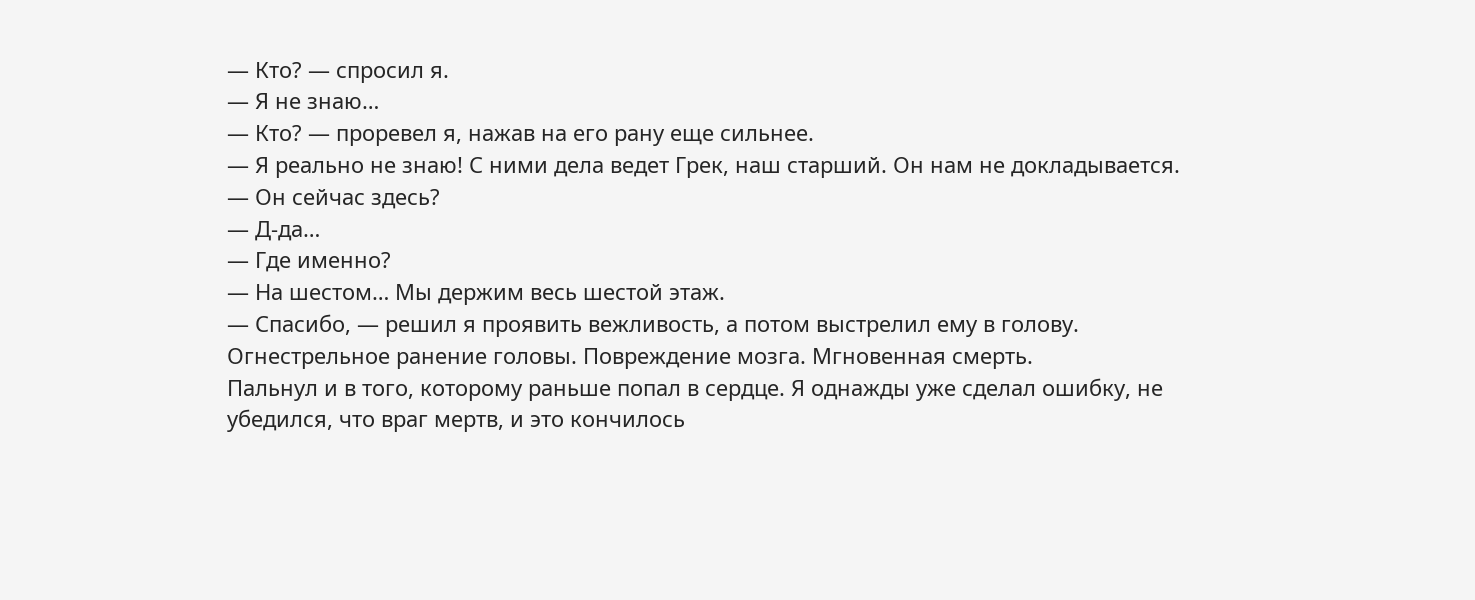— Кто? — спросил я.
— Я не знаю…
— Кто? — проревел я, нажав на его рану еще сильнее.
— Я реально не знаю! С ними дела ведет Грек, наш старший. Он нам не докладывается.
— Он сейчас здесь?
— Д-да…
— Где именно?
— На шестом… Мы держим весь шестой этаж.
— Спасибо, — решил я проявить вежливость, а потом выстрелил ему в голову.
Огнестрельное ранение головы. Повреждение мозга. Мгновенная смерть.
Пальнул и в того, которому раньше попал в сердце. Я однажды уже сделал ошибку, не убедился, что враг мертв, и это кончилось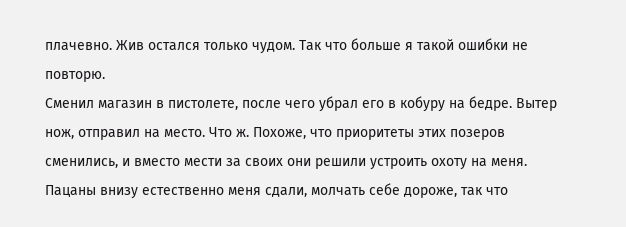плачевно. Жив остался только чудом. Так что больше я такой ошибки не повторю.
Сменил магазин в пистолете, после чего убрал его в кобуру на бедре. Вытер нож, отправил на место. Что ж. Похоже, что приоритеты этих позеров сменились, и вместо мести за своих они решили устроить охоту на меня. Пацаны внизу естественно меня сдали, молчать себе дороже, так что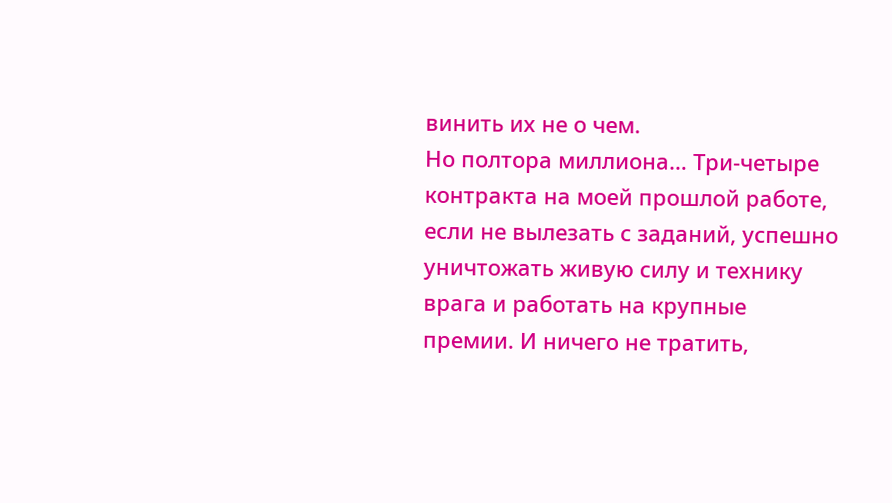винить их не о чем.
Но полтора миллиона… Три-четыре контракта на моей прошлой работе, если не вылезать с заданий, успешно уничтожать живую силу и технику врага и работать на крупные премии. И ничего не тратить,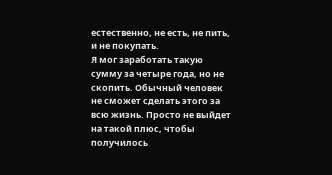естественно, не есть, не пить, и не покупать.
Я мог заработать такую сумму за четыре года, но не скопить. Обычный человек не сможет сделать этого за всю жизнь. Просто не выйдет на такой плюс, чтобы получилось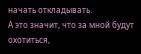начать откладывать.
А это значит, что за мной будут охотиться,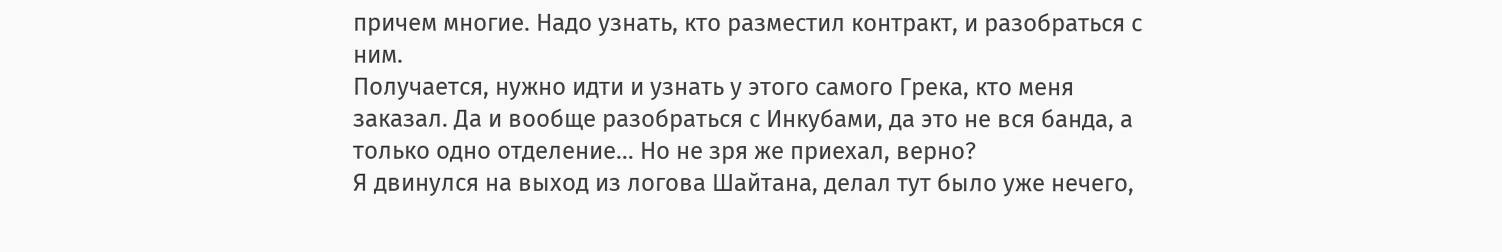причем многие. Надо узнать, кто разместил контракт, и разобраться с ним.
Получается, нужно идти и узнать у этого самого Грека, кто меня заказал. Да и вообще разобраться с Инкубами, да это не вся банда, а только одно отделение… Но не зря же приехал, верно?
Я двинулся на выход из логова Шайтана, делал тут было уже нечего,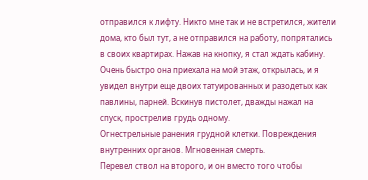отправился к лифту. Никто мне так и не встретился, жители дома, кто был тут, а не отправился на работу, попрятались в своих квартирах. Нажав на кнопку, я стал ждать кабину.
Очень быстро она приехала на мой этаж, открылась, и я увидел внутри еще двоих татуированных и разодетых как павлины, парней. Вскинув пистолет, дважды нажал на спуск, прострелив грудь одному.
Огнестрельные ранения грудной клетки. Повреждения внутренних органов. Мгновенная смерть.
Перевел ствол на второго, и он вместо того чтобы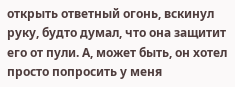открыть ответный огонь, вскинул руку, будто думал, что она защитит его от пули. А, может быть, он хотел просто попросить у меня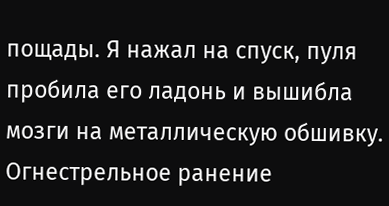пощады. Я нажал на спуск, пуля пробила его ладонь и вышибла мозги на металлическую обшивку.
Огнестрельное ранение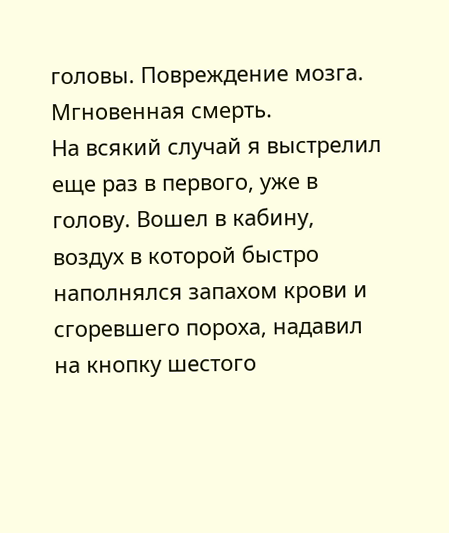головы. Повреждение мозга. Мгновенная смерть.
На всякий случай я выстрелил еще раз в первого, уже в голову. Вошел в кабину, воздух в которой быстро наполнялся запахом крови и сгоревшего пороха, надавил на кнопку шестого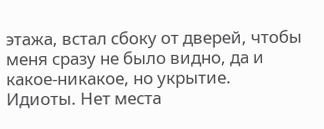этажа, встал сбоку от дверей, чтобы меня сразу не было видно, да и какое-никакое, но укрытие.
Идиоты. Нет места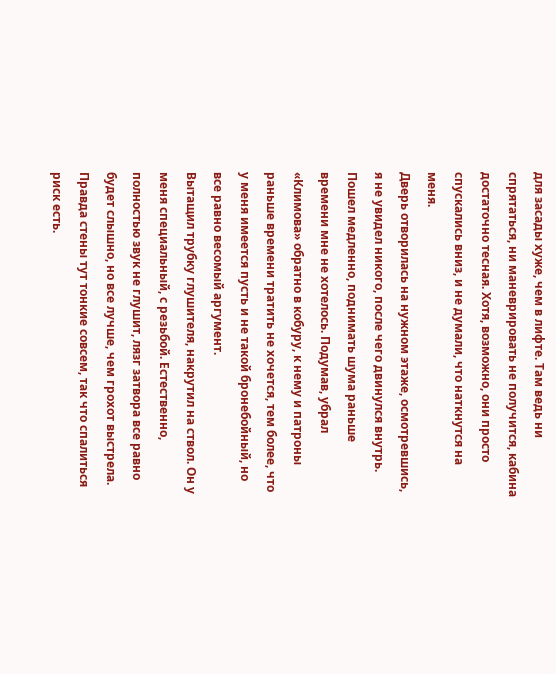для засады хуже, чем в лифте. Там ведь ни спрятаться, ни маневрировать не получится, кабина достаточно тесная. Хотя, возможно, они просто спускались вниз, и не думали, что наткнутся на меня.
Дверь отворилась на нужном этаже, осмотревшись, я не увидел никого, после чего двинулся внутрь. Пошел медленно, поднимать шума раньше времени мне не хотелось. Подумав, убрал «Климова» обратно в кобуру, к нему и патроны раньше времени тратить не хочется, тем более, что у меня имеется пусть и не такой бронебойный, но все равно весомый аргумент.
Вытащил трубку глушителя, накрутил на ствол. Он у меня специальный, с резьбой. Естественно, полностью звук не глушит, лязг затвора все равно будет слышно, но все лучше, чем грохот выстрела. Правда стены тут тонкие совсем, так что спалиться риск есть.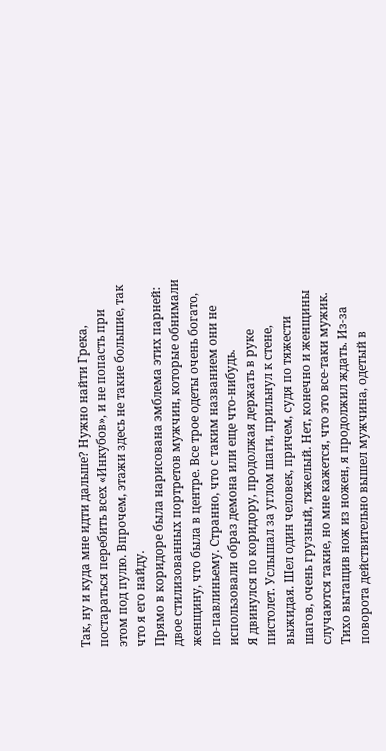Так, ну и куда мне идти дальше? Нужно найти Грека, постараться перебить всех «Инкубов», и не попасть при этом под пулю. Впрочем, этажи здесь не такие большие, так что я его найду.
Прямо в коридоре была нарисована эмблема этих парней: двое стилизованных портретов мужчин, которые обнимали женщину, что была в центре. Все трое одеты очень богато, по-павлиньему. Странно, что с таким названием они не использовали образ демона или еще что-нибудь.
Я двинулся по коридору, продолжая держать в руке пистолет. Услышал за углом шаги, прильнул к стене, выжидая. Шел один человек, причем, судя по тяжести шагов, очень грузный, тяжелый. Нет, конечно и женщины случаются такие, но мне кажется, что это все-таки мужик.
Тихо вытащив нож из ножен, я продолжил ждать. Из-за поворота действительно вышел мужчина, одетый в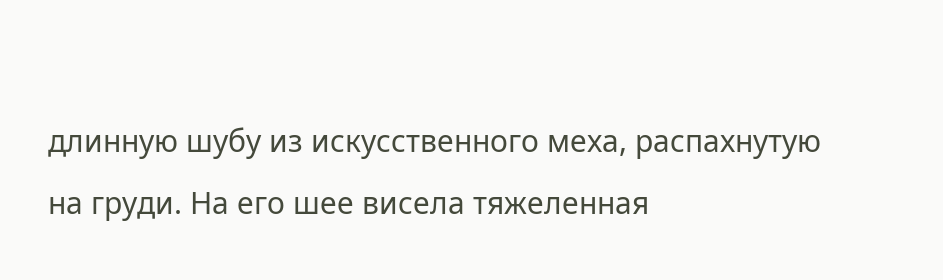длинную шубу из искусственного меха, распахнутую на груди. На его шее висела тяжеленная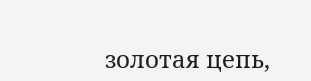золотая цепь,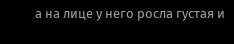а на лице у него росла густая и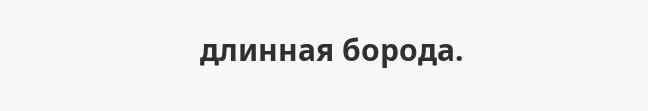длинная борода.